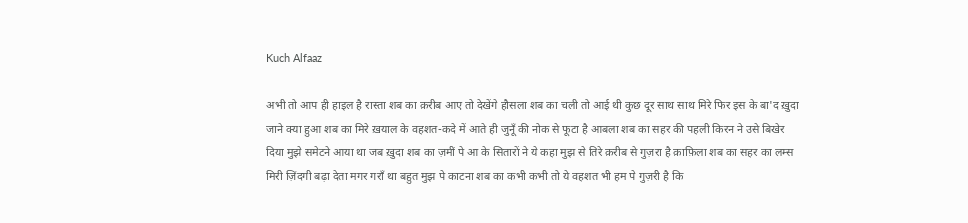Kuch Alfaaz

अभी तो आप ही हाइल है रास्ता शब का क़रीब आए तो देखेंगे हौसला शब का चली तो आई थी कुछ दूर साथ साथ मिरे फिर इस के बा'द ख़ुदा जाने क्या हुआ शब का मिरे ख़याल के वहशत-कदे में आते ही जुनूँ की नोक से फूटा है आबला शब का सहर की पहली किरन ने उसे बिखेर दिया मुझे समेटने आया था जब ख़ुदा शब का ज़मीं पे आ के सितारों ने ये कहा मुझ से तिरे क़रीब से गुज़रा है क़ाफ़िला शब का सहर का लम्स मिरी ज़िंदगी बढ़ा देता मगर गराँ था बहुत मुझ पे काटना शब का कभी कभी तो ये वहशत भी हम पे गुज़री है कि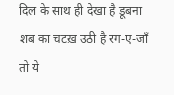दिल के साथ ही देखा है डूबना शब का चटख़ उठी है रग-ए-जाँ तो ये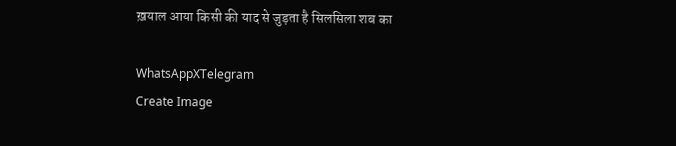ख़याल आया किसी की याद से जुड़ता है सिलसिला शब का

WhatsAppXTelegram
Create Image